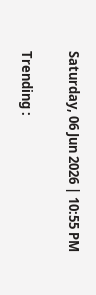Saturday, 06 Jun 2026 | 10:55 PM

Trending :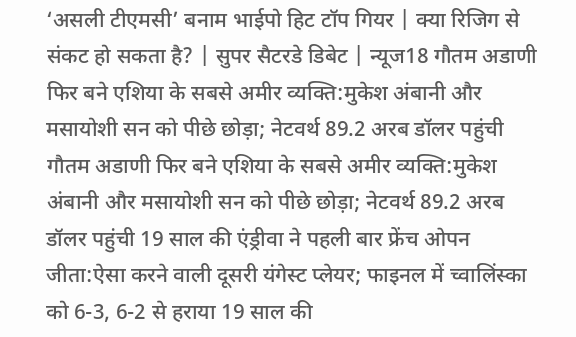‘असली टीएमसी’ बनाम भाईपो हिट टॉप गियर | क्या रिजिग से संकट हो सकता है? | सुपर सैटरडे डिबेट | न्यूज18 गौतम अडाणी फिर बने एशिया के सबसे अमीर व्यक्ति:मुकेश अंबानी और मसायोशी सन को पीछे छोड़ा; नेटवर्थ 89.2 अरब डॉलर पहुंची गौतम अडाणी फिर बने एशिया के सबसे अमीर व्यक्ति:मुकेश अंबानी और मसायोशी सन को पीछे छोड़ा; नेटवर्थ 89.2 अरब डॉलर पहुंची 19 साल की एंड्रीवा ने पहली बार फ्रेंच ओपन जीता:ऐसा करने वाली दूसरी यंगेस्ट प्लेयर; फाइनल में च्वालिंस्का को 6-3, 6-2 से हराया 19 साल की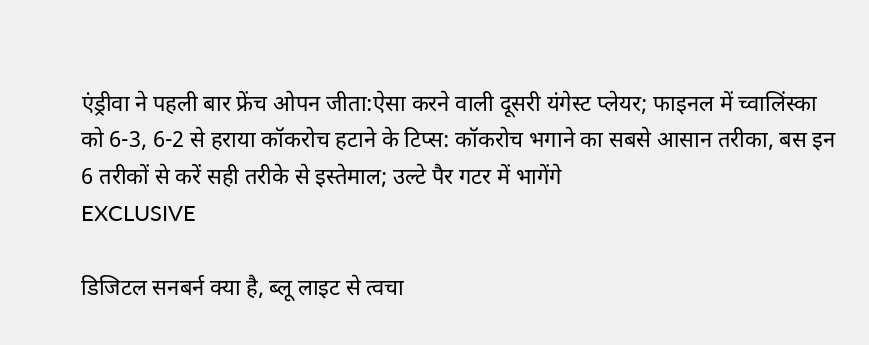एंड्रीवा ने पहली बार फ्रेंच ओपन जीता:ऐसा करने वाली दूसरी यंगेस्ट प्लेयर; फाइनल में च्वालिंस्का को 6-3, 6-2 से हराया कॉकरोच हटाने के टिप्स: कॉकरोच भगाने का सबसे आसान तरीका, बस इन 6 तरीकों से करें सही तरीके से इस्तेमाल; उल्टे पैर गटर में भागेंगे
EXCLUSIVE

डिजिटल सनबर्न क्या है, ब्लू लाइट से त्वचा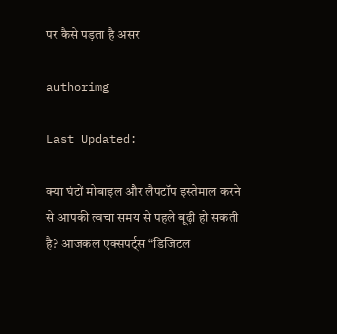पर कैसे पड़ता है असर

authorimg

Last Updated:

क्या घंटों मोबाइल और लैपटॉप इस्तेमाल करने से आपकी त्वचा समय से पहले बूढ़ी हो सकती है? आजकल एक्सपर्ट्स “डिजिटल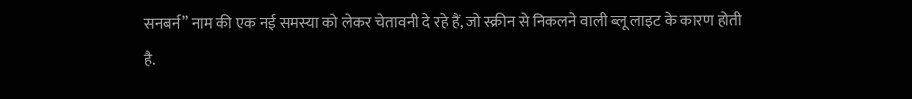सनबर्न” नाम की एक नई समस्या को लेकर चेतावनी दे रहे हैं, जो स्क्रीन से निकलने वाली ब्लू लाइट के कारण होती है.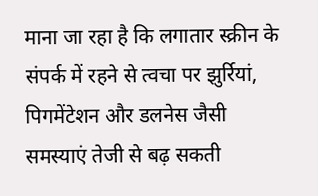माना जा रहा है कि लगातार स्क्रीन के संपर्क में रहने से त्वचा पर झुर्रियां, पिगमेंटेशन और डलनेस जैसी समस्याएं तेजी से बढ़ सकती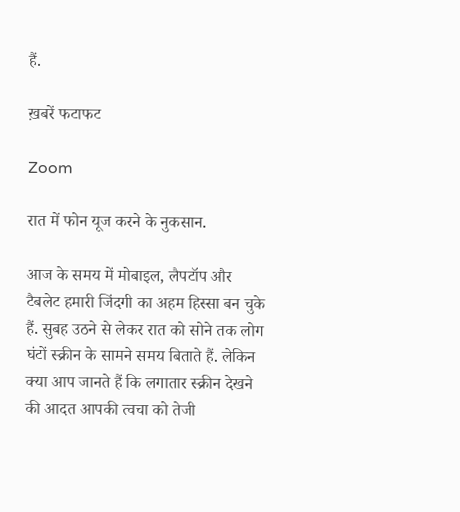हैं.

ख़बरें फटाफट

Zoom

रात में फोन यूज करने के नुकसान.

आज के समय में मोबाइल, लैपटॉप और टैबलेट हमारी जिंदगी का अहम हिस्सा बन चुके हैं. सुबह उठने से लेकर रात को सोने तक लोग घंटों स्क्रीन के सामने समय बिताते हैं. लेकिन क्या आप जानते हैं कि लगातार स्क्रीन देखने की आदत आपकी त्वचा को तेजी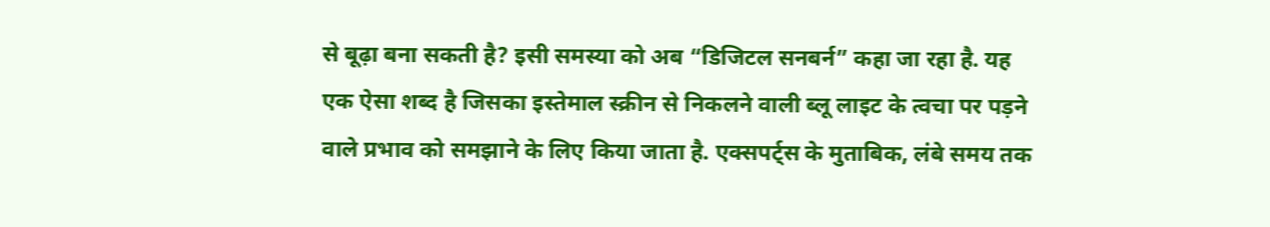से बूढ़ा बना सकती है? इसी समस्या को अब “डिजिटल सनबर्न” कहा जा रहा है. यह एक ऐसा शब्द है जिसका इस्तेमाल स्क्रीन से निकलने वाली ब्लू लाइट के त्वचा पर पड़ने वाले प्रभाव को समझाने के लिए किया जाता है. एक्सपर्ट्स के मुताबिक, लंबे समय तक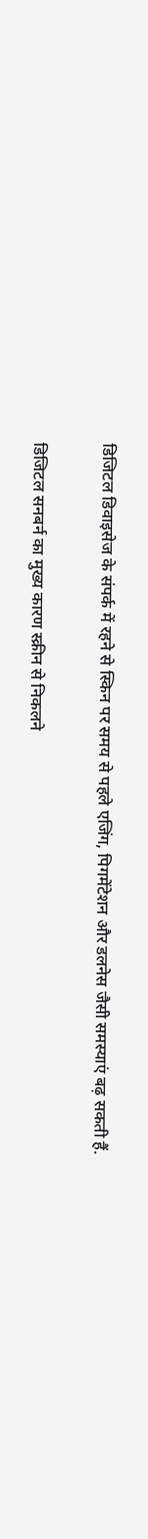डिजिटल डिवाइसेज के संपर्क में रहने से स्किन पर समय से पहले एजिंग, पिगमेंटेशन और डलनेस जैसी समस्याएं बढ़ सकती हैं.

डिजिटल सनबर्न का मुख्य कारण स्क्रीन से निकलने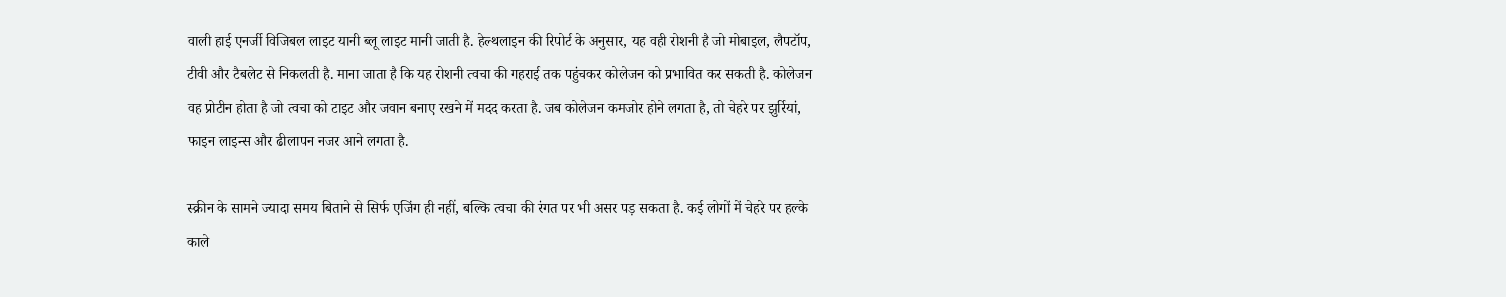वाली हाई एनर्जी विजिबल लाइट यानी ब्लू लाइट मानी जाती है. हेल्थलाइन की रिपोर्ट के अनुसार, यह वही रोशनी है जो मोबाइल, लैपटॉप, टीवी और टैबलेट से निकलती है. माना जाता है कि यह रोशनी त्वचा की गहराई तक पहुंचकर कोलेजन को प्रभावित कर सकती है. कोलेजन वह प्रोटीन होता है जो त्वचा को टाइट और जवान बनाए रखने में मदद करता है. जब कोलेजन कमजोर होने लगता है, तो चेहरे पर झुर्रियां, फाइन लाइन्स और ढीलापन नजर आने लगता है.

स्क्रीन के सामने ज्यादा समय बिताने से सिर्फ एजिंग ही नहीं, बल्कि त्वचा की रंगत पर भी असर पड़ सकता है. कई लोगों में चेहरे पर हल्के काले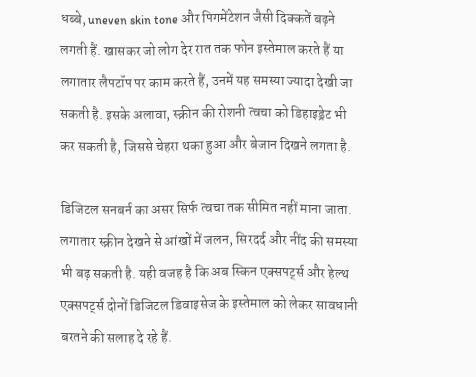धब्बे, uneven skin tone और पिगमेंटेशन जैसी दिक्कतें बढ़ने लगती हैं. खासकर जो लोग देर रात तक फोन इस्तेमाल करते हैं या लगातार लैपटॉप पर काम करते हैं, उनमें यह समस्या ज्यादा देखी जा सकती है. इसके अलावा, स्क्रीन की रोशनी त्वचा को डिहाइड्रेट भी कर सकती है, जिससे चेहरा थका हुआ और बेजान दिखने लगता है.

डिजिटल सनबर्न का असर सिर्फ त्वचा तक सीमित नहीं माना जाता. लगातार स्क्रीन देखने से आंखों में जलन, सिरदर्द और नींद की समस्या भी बढ़ सकती है. यही वजह है कि अब स्किन एक्सपर्ट्स और हेल्थ एक्सपर्ट्स दोनों डिजिटल डिवाइसेज के इस्तेमाल को लेकर सावधानी बरतने की सलाह दे रहे हैं.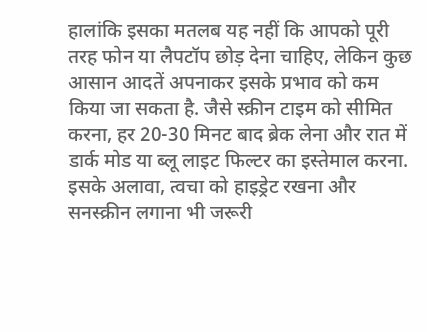हालांकि इसका मतलब यह नहीं कि आपको पूरी तरह फोन या लैपटॉप छोड़ देना चाहिए, लेकिन कुछ आसान आदतें अपनाकर इसके प्रभाव को कम किया जा सकता है. जैसे स्क्रीन टाइम को सीमित करना, हर 20-30 मिनट बाद ब्रेक लेना और रात में डार्क मोड या ब्लू लाइट फिल्टर का इस्तेमाल करना. इसके अलावा, त्वचा को हाइड्रेट रखना और सनस्क्रीन लगाना भी जरूरी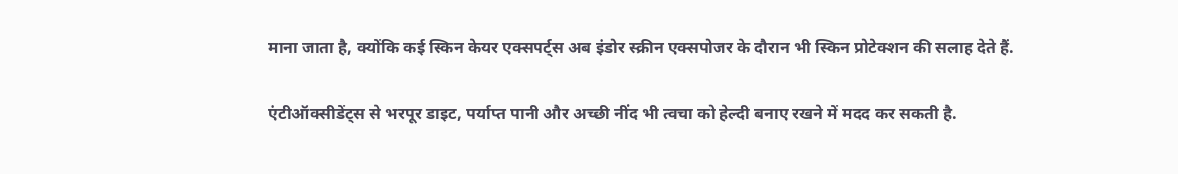माना जाता है, क्योंकि कई स्किन केयर एक्सपर्ट्स अब इंडोर स्क्रीन एक्सपोजर के दौरान भी स्किन प्रोटेक्शन की सलाह देते हैं.

एंटीऑक्सीडेंट्स से भरपूर डाइट, पर्याप्त पानी और अच्छी नींद भी त्वचा को हेल्दी बनाए रखने में मदद कर सकती है.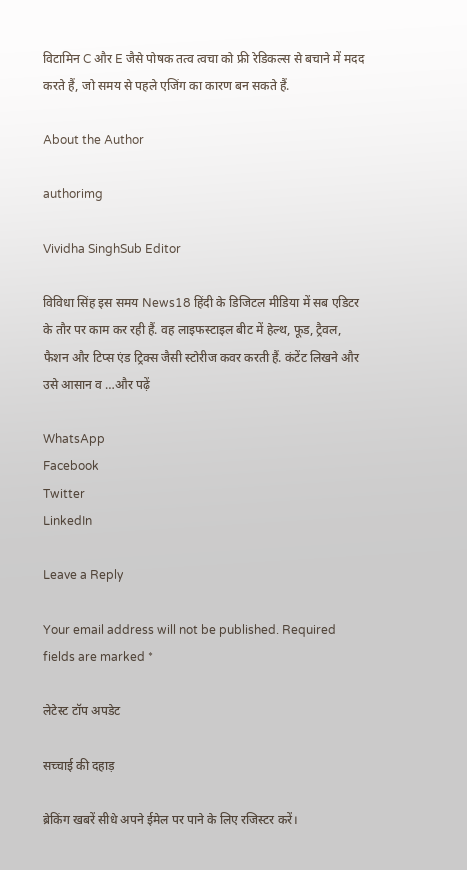विटामिन C और E जैसे पोषक तत्व त्वचा को फ्री रेडिकल्स से बचाने में मदद करते हैं, जो समय से पहले एजिंग का कारण बन सकते हैं.

About the Author

authorimg

Vividha SinghSub Editor

विविधा सिंह इस समय News18 हिंदी के डिजिटल मीडिया में सब एडिटर के तौर पर काम कर रही हैं. वह लाइफस्टाइल बीट में हेल्थ, फूड, ट्रैवल, फैशन और टिप्स एंड ट्रिक्स जैसी स्टोरीज कवर करती हैं. कंटेंट लिखने और उसे आसान व …और पढ़ें

WhatsApp
Facebook
Twitter
LinkedIn

Leave a Reply

Your email address will not be published. Required fields are marked *

लेटेस्ट टॉप अपडेट

सच्चाई की दहाड़

ब्रेकिंग खबरें सीधे अपने ईमेल पर पाने के लिए रजिस्टर करें।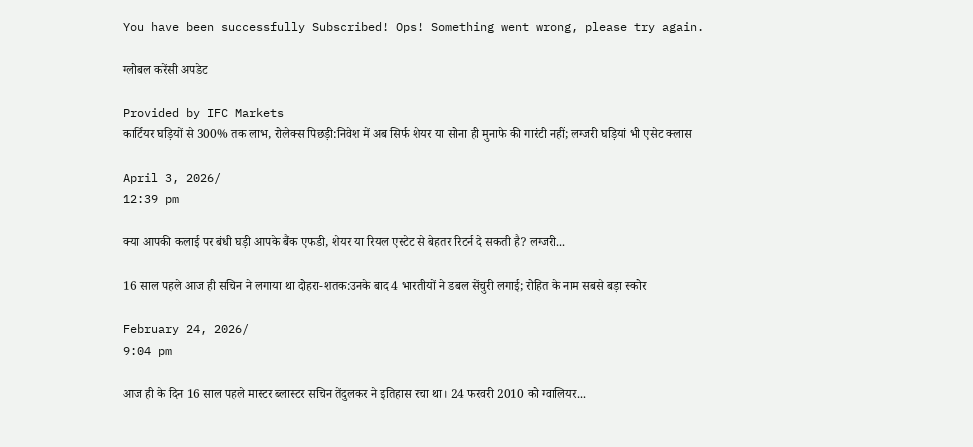You have been successfully Subscribed! Ops! Something went wrong, please try again.

ग्लोबल करेंसी अपडेट

Provided by IFC Markets
कार्टियर घड़ियों से 300% तक लाभ, रोलेक्स पिछड़ी:निवेश में अब सिर्फ शेयर या सोना ही मुनाफे की गारंटी नहीं; लग्जरी घड़ियां भी एसेट क्लास

April 3, 2026/
12:39 pm

क्या आपकी कलाई पर बंधी घड़ी आपके बैंक एफडी, शेयर या रियल एस्टेट से बेहतर रिटर्न दे सकती है? लग्जरी...

16 साल पहले आज ही सचिन ने लगाया था दोहरा-शतक:उनके बाद 4 भारतीयों ने डबल सेंचुरी लगाई; रोहित के नाम सबसे बड़ा स्कोर

February 24, 2026/
9:04 pm

आज ही के दिन 16 साल पहले मास्टर ब्लास्टर सचिन तेंदुलकर ने इतिहास रचा था। 24 फरवरी 2010 को ग्वालियर...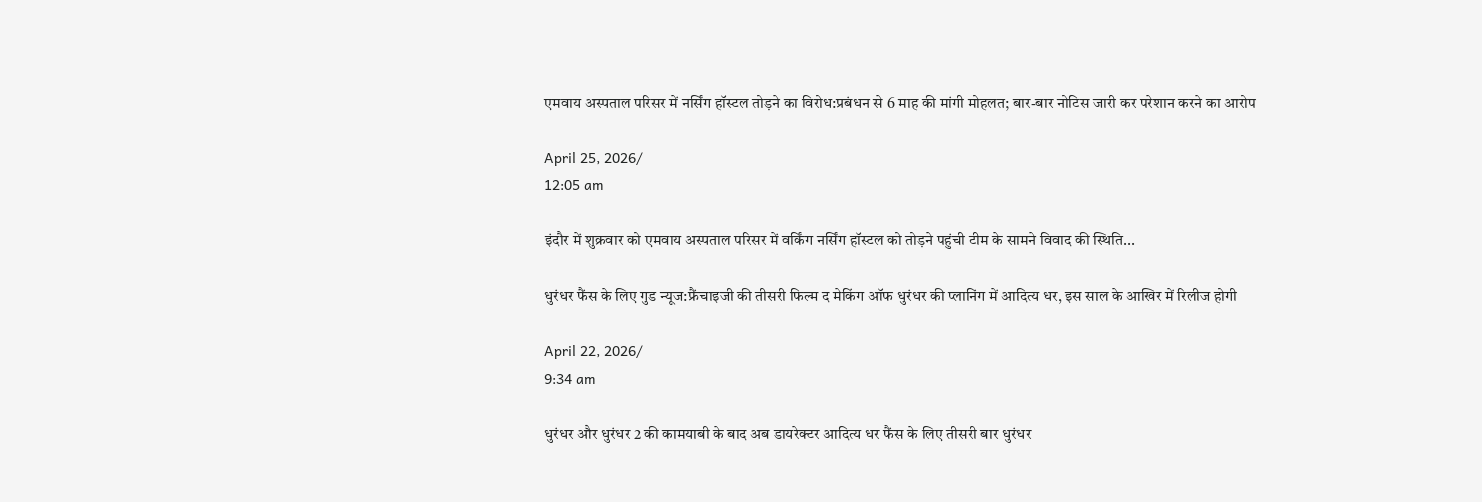एमवाय अस्पताल परिसर में नर्सिंग हॉस्टल तोड़ने का विरोध:प्रबंधन से 6 माह की मांगी मोहलत; बार-बार नोटिस जारी कर परेशान करने का आरोप

April 25, 2026/
12:05 am

इंदौर में शुक्रवार को एमवाय अस्पताल परिसर में वर्किंग नर्सिंग हॉस्टल को तोड़ने पहुंची टीम के सामने विवाद की स्थिति...

धुरंधर फैंस के लिए गुड न्यूज:फ्रैंचाइजी की तीसरी फिल्म द मेकिंग ऑफ धुरंधर की प्लानिंग में आदित्य धर, इस साल के आखिर में रिलीज होगी

April 22, 2026/
9:34 am

धुरंधर और धुरंधर 2 की कामयाबी के बाद अब डायरेक्टर आदित्य धर फैंस के लिए तीसरी बार धुरंधर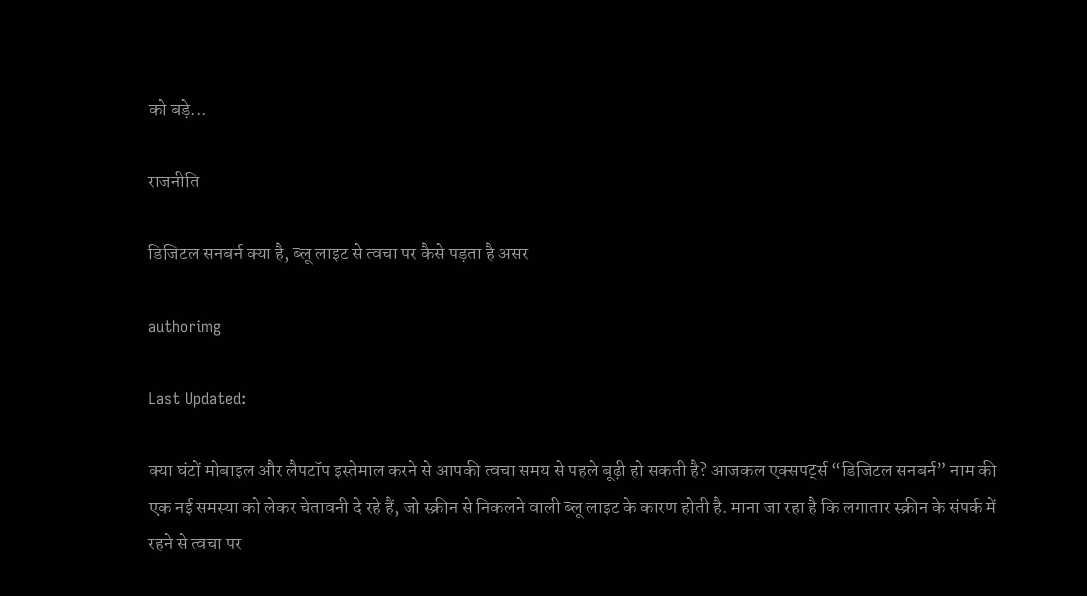को बड़े...

राजनीति

डिजिटल सनबर्न क्या है, ब्लू लाइट से त्वचा पर कैसे पड़ता है असर

authorimg

Last Updated:

क्या घंटों मोबाइल और लैपटॉप इस्तेमाल करने से आपकी त्वचा समय से पहले बूढ़ी हो सकती है? आजकल एक्सपर्ट्स “डिजिटल सनबर्न” नाम की एक नई समस्या को लेकर चेतावनी दे रहे हैं, जो स्क्रीन से निकलने वाली ब्लू लाइट के कारण होती है. माना जा रहा है कि लगातार स्क्रीन के संपर्क में रहने से त्वचा पर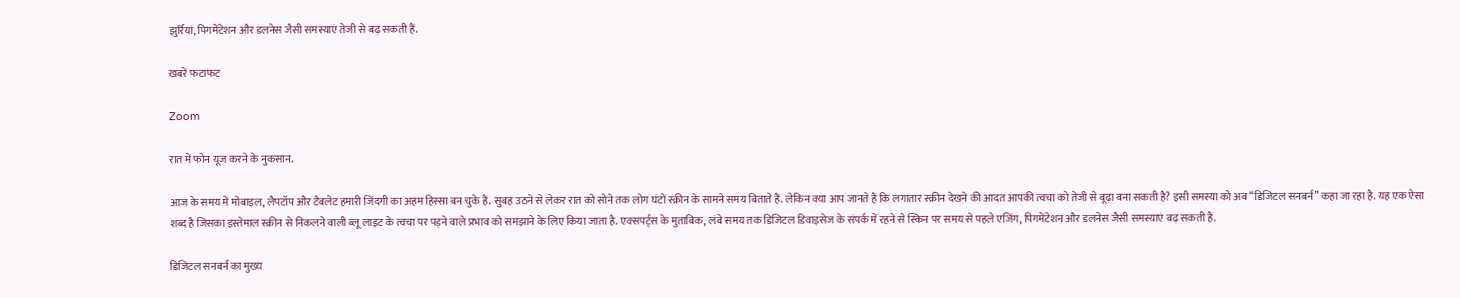झुर्रियां, पिगमेंटेशन और डलनेस जैसी समस्याएं तेजी से बढ़ सकती हैं.

ख़बरें फटाफट

Zoom

रात में फोन यूज करने के नुकसान.

आज के समय में मोबाइल, लैपटॉप और टैबलेट हमारी जिंदगी का अहम हिस्सा बन चुके हैं. सुबह उठने से लेकर रात को सोने तक लोग घंटों स्क्रीन के सामने समय बिताते हैं. लेकिन क्या आप जानते हैं कि लगातार स्क्रीन देखने की आदत आपकी त्वचा को तेजी से बूढ़ा बना सकती है? इसी समस्या को अब “डिजिटल सनबर्न” कहा जा रहा है. यह एक ऐसा शब्द है जिसका इस्तेमाल स्क्रीन से निकलने वाली ब्लू लाइट के त्वचा पर पड़ने वाले प्रभाव को समझाने के लिए किया जाता है. एक्सपर्ट्स के मुताबिक, लंबे समय तक डिजिटल डिवाइसेज के संपर्क में रहने से स्किन पर समय से पहले एजिंग, पिगमेंटेशन और डलनेस जैसी समस्याएं बढ़ सकती हैं.

डिजिटल सनबर्न का मुख्य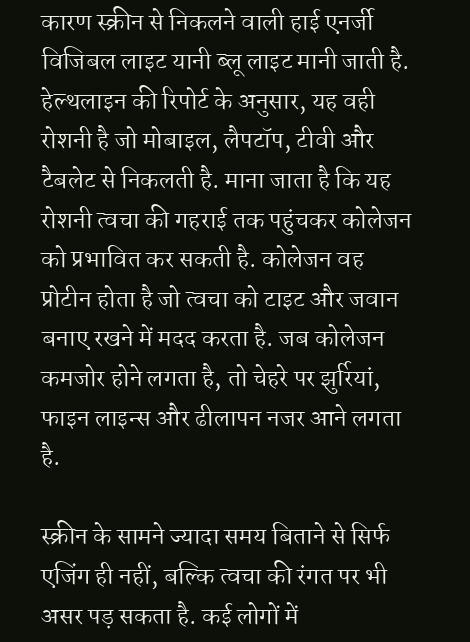कारण स्क्रीन से निकलने वाली हाई एनर्जी विजिबल लाइट यानी ब्लू लाइट मानी जाती है. हेल्थलाइन की रिपोर्ट के अनुसार, यह वही रोशनी है जो मोबाइल, लैपटॉप, टीवी और टैबलेट से निकलती है. माना जाता है कि यह रोशनी त्वचा की गहराई तक पहुंचकर कोलेजन को प्रभावित कर सकती है. कोलेजन वह प्रोटीन होता है जो त्वचा को टाइट और जवान बनाए रखने में मदद करता है. जब कोलेजन कमजोर होने लगता है, तो चेहरे पर झुर्रियां, फाइन लाइन्स और ढीलापन नजर आने लगता है.

स्क्रीन के सामने ज्यादा समय बिताने से सिर्फ एजिंग ही नहीं, बल्कि त्वचा की रंगत पर भी असर पड़ सकता है. कई लोगों में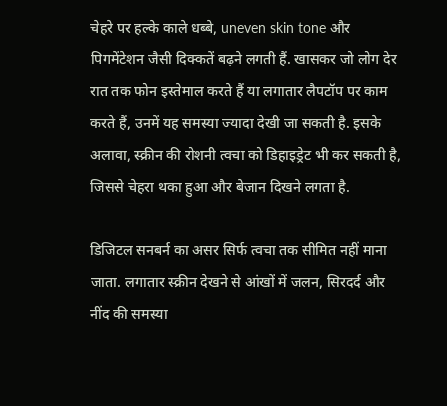चेहरे पर हल्के काले धब्बे, uneven skin tone और पिगमेंटेशन जैसी दिक्कतें बढ़ने लगती हैं. खासकर जो लोग देर रात तक फोन इस्तेमाल करते हैं या लगातार लैपटॉप पर काम करते हैं, उनमें यह समस्या ज्यादा देखी जा सकती है. इसके अलावा, स्क्रीन की रोशनी त्वचा को डिहाइड्रेट भी कर सकती है, जिससे चेहरा थका हुआ और बेजान दिखने लगता है.

डिजिटल सनबर्न का असर सिर्फ त्वचा तक सीमित नहीं माना जाता. लगातार स्क्रीन देखने से आंखों में जलन, सिरदर्द और नींद की समस्या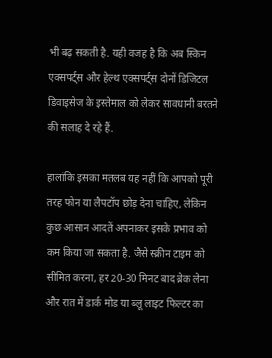भी बढ़ सकती है. यही वजह है कि अब स्किन एक्सपर्ट्स और हेल्थ एक्सपर्ट्स दोनों डिजिटल डिवाइसेज के इस्तेमाल को लेकर सावधानी बरतने की सलाह दे रहे हैं.

हालांकि इसका मतलब यह नहीं कि आपको पूरी तरह फोन या लैपटॉप छोड़ देना चाहिए, लेकिन कुछ आसान आदतें अपनाकर इसके प्रभाव को कम किया जा सकता है. जैसे स्क्रीन टाइम को सीमित करना, हर 20-30 मिनट बाद ब्रेक लेना और रात में डार्क मोड या ब्लू लाइट फिल्टर का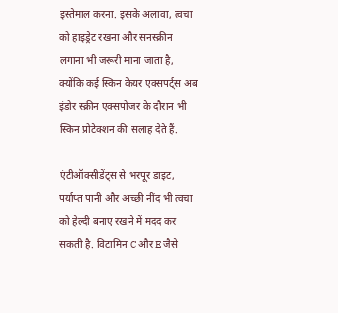इस्तेमाल करना. इसके अलावा, त्वचा को हाइड्रेट रखना और सनस्क्रीन लगाना भी जरूरी माना जाता है, क्योंकि कई स्किन केयर एक्सपर्ट्स अब इंडोर स्क्रीन एक्सपोजर के दौरान भी स्किन प्रोटेक्शन की सलाह देते हैं.

एंटीऑक्सीडेंट्स से भरपूर डाइट, पर्याप्त पानी और अच्छी नींद भी त्वचा को हेल्दी बनाए रखने में मदद कर सकती है. विटामिन C और E जैसे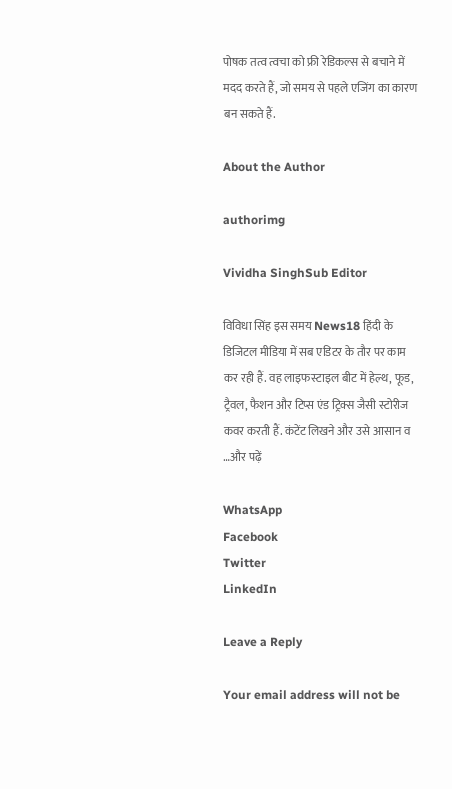पोषक तत्व त्वचा को फ्री रेडिकल्स से बचाने में मदद करते हैं, जो समय से पहले एजिंग का कारण बन सकते हैं.

About the Author

authorimg

Vividha SinghSub Editor

विविधा सिंह इस समय News18 हिंदी के डिजिटल मीडिया में सब एडिटर के तौर पर काम कर रही हैं. वह लाइफस्टाइल बीट में हेल्थ, फूड, ट्रैवल, फैशन और टिप्स एंड ट्रिक्स जैसी स्टोरीज कवर करती हैं. कंटेंट लिखने और उसे आसान व …और पढ़ें

WhatsApp
Facebook
Twitter
LinkedIn

Leave a Reply

Your email address will not be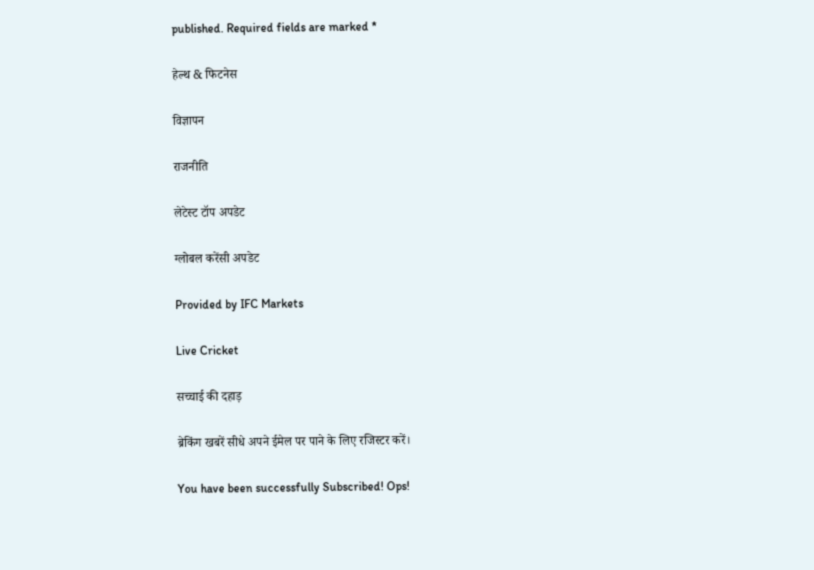published. Required fields are marked *

हेल्थ & फिटनेस

विज्ञापन

राजनीति

लेटेस्ट टॉप अपडेट

ग्लोबल करेंसी अपडेट

Provided by IFC Markets

Live Cricket

सच्चाई की दहाड़

ब्रेकिंग खबरें सीधे अपने ईमेल पर पाने के लिए रजिस्टर करें।

You have been successfully Subscribed! Ops!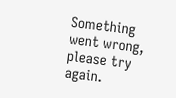Something went wrong, please try again.